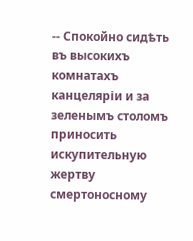-- Спокойно сидѣть въ высокихъ комнатахъ канцеляріи и за зеленымъ столомъ приносить искупительную жертву смертоносному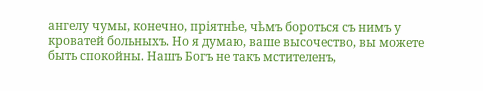ангелу чумы, конечно, пріятнѣе, чѣмъ бороться съ нимъ у кроватей больныхъ. Но я думаю, ваше высочество, вы можете быть спокойны. Нашъ Богъ не такъ мстителенъ,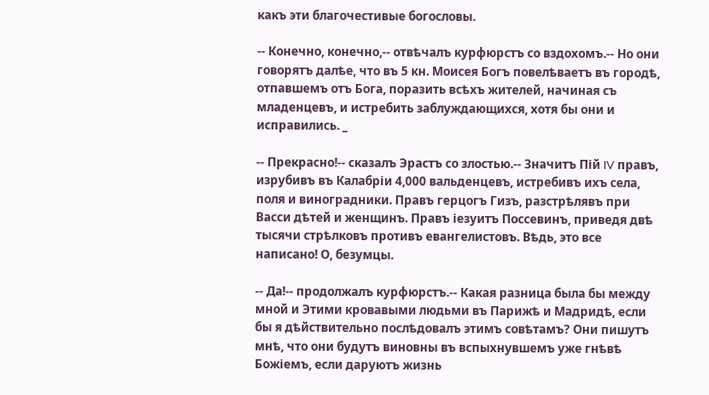какъ эти благочестивые богословы.

-- Конечно, конечно,-- отвѣчалъ курфюрстъ со вздохомъ.-- Но они говорятъ далѣе, что въ 5 кн. Моисея Богъ повелѣваетъ въ городѣ, отпавшемъ отъ Бога, поразить всѣхъ жителей, начиная съ младенцевъ, и истребить заблуждающихся, хотя бы они и исправились. _

-- Прекрасно!-- сказалъ Эрастъ со злостью.-- Значитъ Пій IV правъ, изрубивъ въ Калабріи 4,000 вальденцевъ, истребивъ ихъ села, поля и виноградники. Правъ герцогъ Гизъ, разстрѣлявъ при Васси дѣтей и женщинъ. Правъ іезуитъ Поссевинъ, приведя двѣ тысячи стрѣлковъ противъ евангелистовъ. Вѣдь, это все написано! О, безумцы.

-- Да!-- продолжалъ курфюрстъ.-- Какая разница была бы между мной и Этими кровавыми людьми въ Парижѣ и Мадридѣ, если бы я дѣйствительно послѣдовалъ этимъ совѣтамъ? Они пишутъ мнѣ, что они будутъ виновны въ вспыхнувшемъ уже гнѣвѣ Божіемъ, если даруютъ жизнь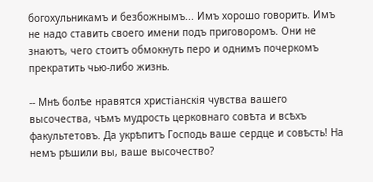богохульникамъ и безбожнымъ... Имъ хорошо говорить. Имъ не надо ставить своего имени подъ приговоромъ. Они не знаютъ, чего стоитъ обмокнуть перо и однимъ почеркомъ прекратить чью-либо жизнь.

-- Мнѣ болѣе нравятся христіанскія чувства вашего высочества, чѣмъ мудрость церковнаго совѣта и всѣхъ факультетовъ. Да укрѣпитъ Господь ваше сердце и совѣсть! На немъ рѣшили вы, ваше высочество?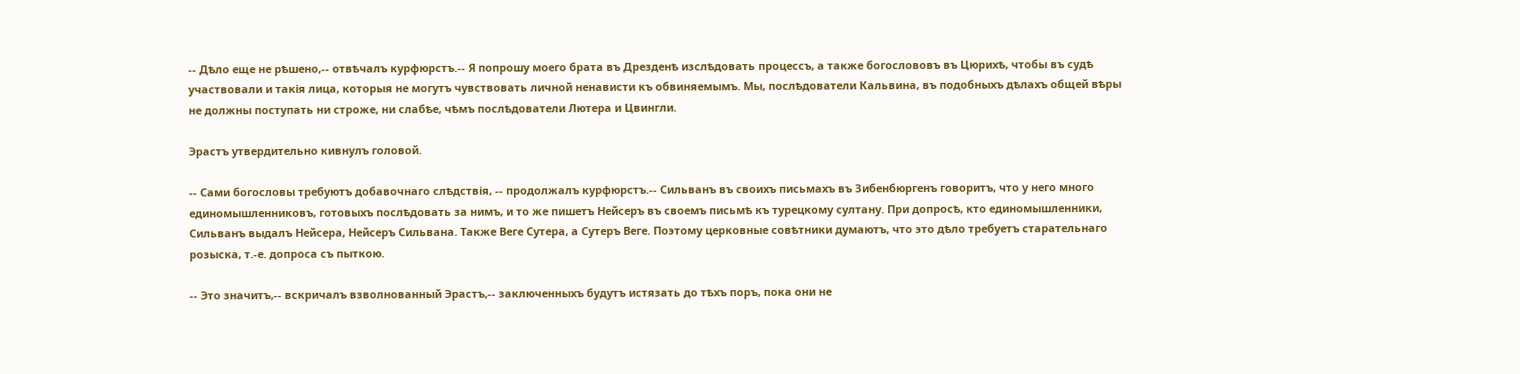-- Дѣло еще не рѣшено,-- отвѣчалъ курфюрстъ.-- Я попрошу моего брата въ Дрезденѣ изслѣдовать процессъ, а также богослововъ въ Цюрихѣ, чтобы въ судѣ участвовали и такія лица, которыя не могутъ чувствовать личной ненависти къ обвиняемымъ. Мы, послѣдователи Кальвина, въ подобныхъ дѣлахъ общей вѣры не должны поступать ни строже, ни слабѣе, чѣмъ послѣдователи Лютера и Цвингли.

Эрастъ утвердительно кивнулъ головой.

-- Сами богословы требуютъ добавочнаго слѣдствія, -- продолжалъ курфюрстъ.-- Сильванъ въ своихъ письмахъ въ Зибенбюргенъ говоритъ, что у него много единомышленниковъ, готовыхъ послѣдовать за нимъ, и то же пишетъ Нейсеръ въ своемъ письмѣ къ турецкому султану. При допросѣ, кто единомышленники, Сильванъ выдалъ Нейсера, Нейсеръ Сильвана. Также Веге Сутера, а Сутеръ Веге. Поэтому церковные совѣтники думаютъ, что это дѣло требуетъ старательнаго розыска, т.-е. допроса съ пыткою.

-- Это значитъ,-- вскричалъ взволнованный Эрастъ,-- заключенныхъ будутъ истязать до тѣхъ поръ, пока они не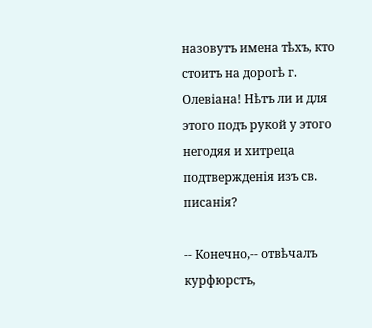назовутъ имена тѣхъ, кто стоитъ на дорогѣ г. Олевіана! Нѣтъ ли и для этого подъ рукой у этого негодяя и хитреца подтвержденія изъ св. писанія?

-- Конечно,-- отвѣчалъ курфюрстъ,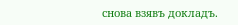снова взявъ докладъ.